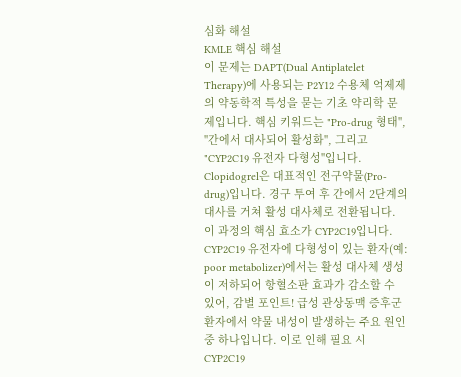심화 해설
KMLE 핵심 해설
이 문제는 DAPT(Dual Antiplatelet Therapy)에 사용되는 P2Y12 수용체 억제제의 약동학적 특성을 묻는 기초 약리학 문제입니다. 핵심 키워드는 "Pro-drug 형태", "간에서 대사되어 활성화", 그리고 "CYP2C19 유전자 다형성"입니다.
Clopidogrel은 대표적인 전구약물(Pro-drug)입니다. 경구 투여 후 간에서 2단계의 대사를 거쳐 활성 대사체로 전환됩니다. 이 과정의 핵심 효소가 CYP2C19입니다. CYP2C19 유전자에 다형성이 있는 환자(예: poor metabolizer)에서는 활성 대사체 생성이 저하되어 항혈소판 효과가 감소할 수 있어, 감별 포인트! 급성 관상동맥 증후군 환자에서 약물 내성이 발생하는 주요 원인 중 하나입니다. 이로 인해 필요 시 CYP2C19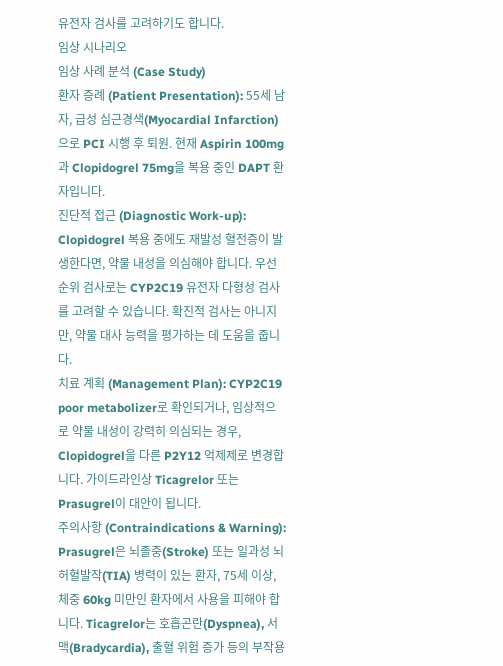유전자 검사를 고려하기도 합니다.
임상 시나리오
임상 사례 분석 (Case Study)
환자 증례 (Patient Presentation): 55세 남자, 급성 심근경색(Myocardial Infarction)으로 PCI 시행 후 퇴원. 현재 Aspirin 100mg과 Clopidogrel 75mg을 복용 중인 DAPT 환자입니다.
진단적 접근 (Diagnostic Work-up): Clopidogrel 복용 중에도 재발성 혈전증이 발생한다면, 약물 내성을 의심해야 합니다. 우선 순위 검사로는 CYP2C19 유전자 다형성 검사를 고려할 수 있습니다. 확진적 검사는 아니지만, 약물 대사 능력을 평가하는 데 도움을 줍니다.
치료 계획 (Management Plan): CYP2C19 poor metabolizer로 확인되거나, 임상적으로 약물 내성이 강력히 의심되는 경우, Clopidogrel을 다른 P2Y12 억제제로 변경합니다. 가이드라인상 Ticagrelor 또는 Prasugrel이 대안이 됩니다.
주의사항 (Contraindications & Warning): Prasugrel은 뇌졸중(Stroke) 또는 일과성 뇌허혈발작(TIA) 병력이 있는 환자, 75세 이상, 체중 60kg 미만인 환자에서 사용을 피해야 합니다. Ticagrelor는 호흡곤란(Dyspnea), 서맥(Bradycardia), 출혈 위험 증가 등의 부작용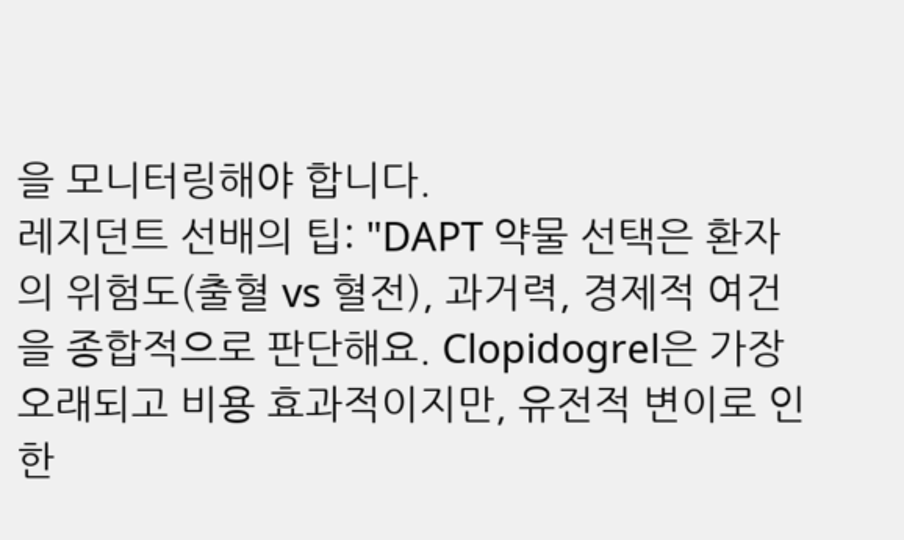을 모니터링해야 합니다.
레지던트 선배의 팁: "DAPT 약물 선택은 환자의 위험도(출혈 vs 혈전), 과거력, 경제적 여건을 종합적으로 판단해요. Clopidogrel은 가장 오래되고 비용 효과적이지만, 유전적 변이로 인한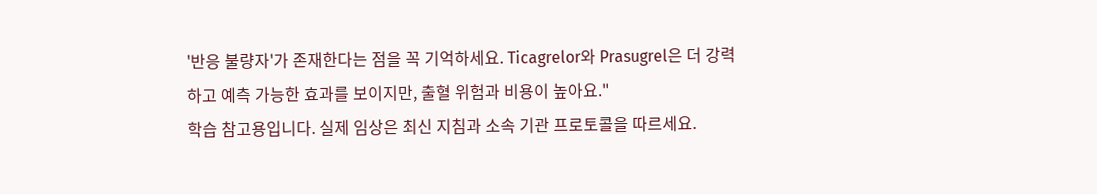'반응 불량자'가 존재한다는 점을 꼭 기억하세요. Ticagrelor와 Prasugrel은 더 강력하고 예측 가능한 효과를 보이지만, 출혈 위험과 비용이 높아요."
학습 참고용입니다. 실제 임상은 최신 지침과 소속 기관 프로토콜을 따르세요.